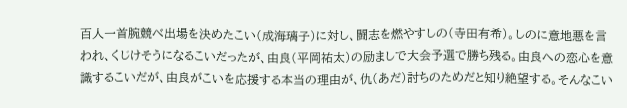百人一首腕競べ出場を決めたこい(成海璃子)に対し、闘志を燃やすしの(寺田有希)。しのに意地悪を言われ、くじけそうになるこいだったが、由良(平岡祐太)の励ましで大会予選で勝ち残る。由良への恋心を意識するこいだが、由良がこいを応援する本当の理由が、仇(あだ)討ちのためだと知り絶望する。そんなこい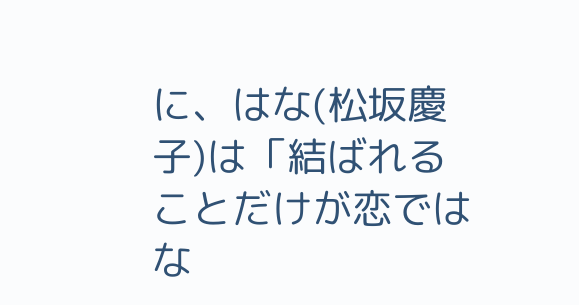に、はな(松坂慶子)は「結ばれることだけが恋ではな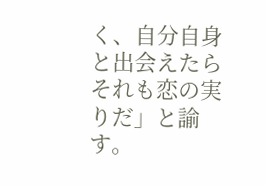く、自分自身と出会えたらそれも恋の実りだ」と諭す。